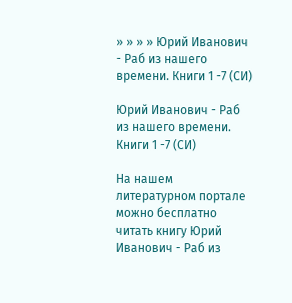» » » » Юрий Иванович - Раб из нашего времени. Книги 1 -7 (СИ)

Юрий Иванович - Раб из нашего времени. Книги 1 -7 (СИ)

На нашем литературном портале можно бесплатно читать книгу Юрий Иванович - Раб из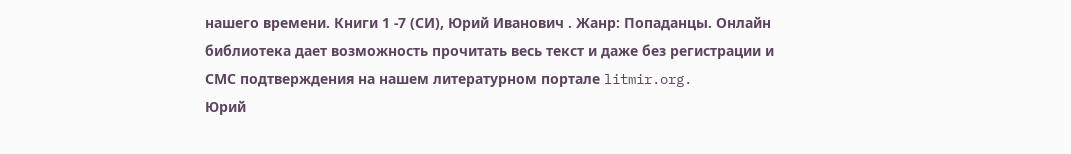нашего времени. Книги 1 -7 (СИ), Юрий Иванович . Жанр: Попаданцы. Онлайн библиотека дает возможность прочитать весь текст и даже без регистрации и СМС подтверждения на нашем литературном портале litmir.org.
Юрий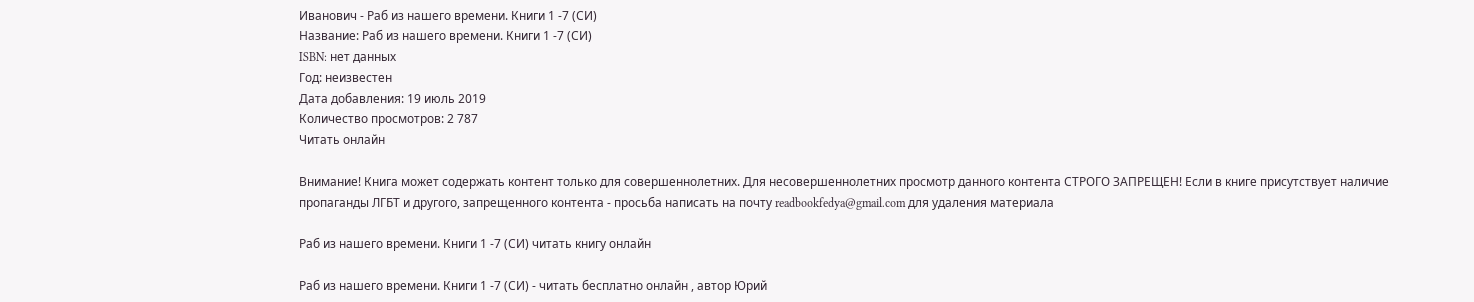Иванович - Раб из нашего времени. Книги 1 -7 (СИ)
Название: Раб из нашего времени. Книги 1 -7 (СИ)
ISBN: нет данных
Год: неизвестен
Дата добавления: 19 июль 2019
Количество просмотров: 2 787
Читать онлайн

Внимание! Книга может содержать контент только для совершеннолетних. Для несовершеннолетних просмотр данного контента СТРОГО ЗАПРЕЩЕН! Если в книге присутствует наличие пропаганды ЛГБТ и другого, запрещенного контента - просьба написать на почту readbookfedya@gmail.com для удаления материала

Раб из нашего времени. Книги 1 -7 (СИ) читать книгу онлайн

Раб из нашего времени. Книги 1 -7 (СИ) - читать бесплатно онлайн , автор Юрий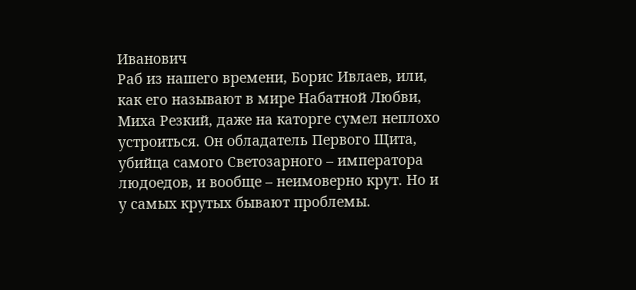Иванович
Раб из нашего времени, Борис Ивлаев, или, как его называют в мире Набатной Любви, Миха Резкий, даже на каторге сумел неплохо устроиться. Он обладатель Первого Щита, убийца самого Светозарного – императора людоедов, и вообще – неимоверно крут. Но и у самых крутых бывают проблемы.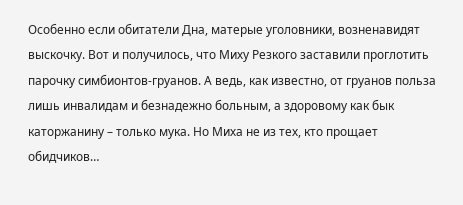Особенно если обитатели Дна, матерые уголовники, возненавидят выскочку. Вот и получилось, что Миху Резкого заставили проглотить парочку симбионтов-груанов. А ведь, как известно, от груанов польза лишь инвалидам и безнадежно больным, а здоровому как бык каторжанину – только мука. Но Миха не из тех, кто прощает обидчиков…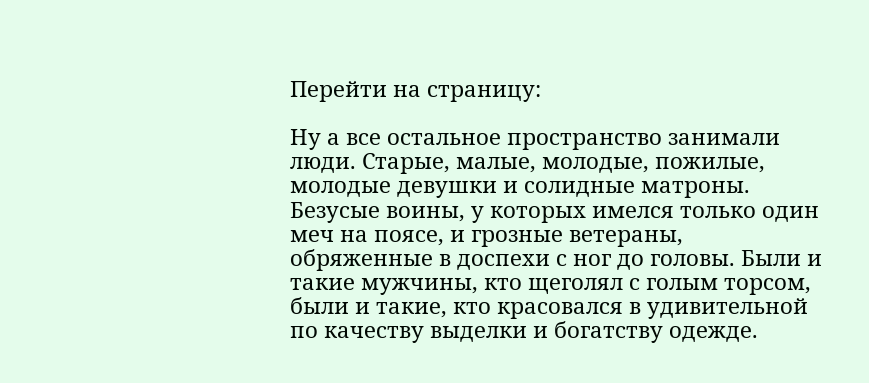Перейти на страницу:

Ну а все остальное пространство занимали люди. Старые, малые, молодые, пожилые, молодые девушки и солидные матроны. Безусые воины, у которых имелся только один меч на поясе, и грозные ветераны, обряженные в доспехи с ног до головы. Были и такие мужчины, кто щеголял с голым торсом, были и такие, кто красовался в удивительной по качеству выделки и богатству одежде.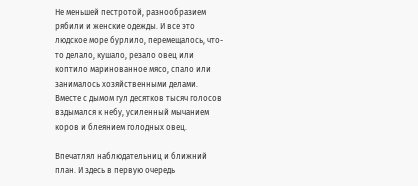Не меньшей пестротой, разнообразием рябили и женские одежды. И все это людское море бурлило, перемещалось, что-то делало, кушало, резало овец или коптило маринованное мясо, спало или занималось хозяйственными делами. Вместе с дымом гул десятков тысяч голосов вздымался к небу, усиленный мычанием коров и блеянием голодных овец.

Впечатлял наблюдательниц и ближний план. И здесь в первую очередь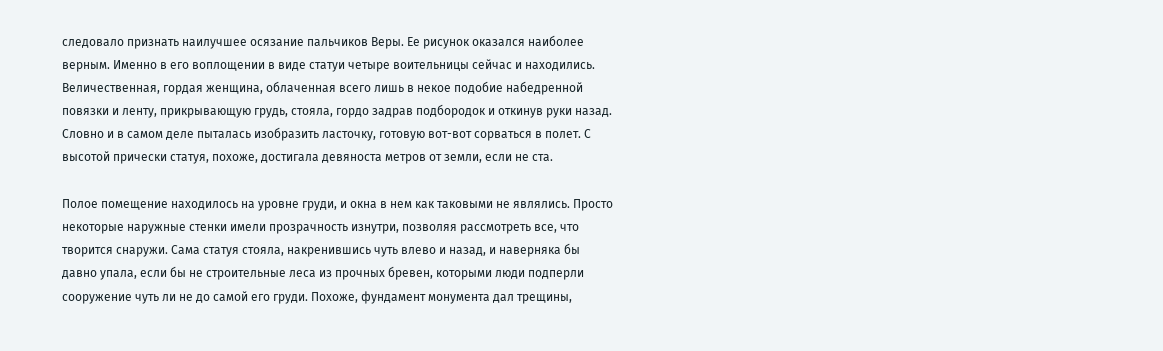следовало признать наилучшее осязание пальчиков Веры. Ее рисунок оказался наиболее верным. Именно в его воплощении в виде статуи четыре воительницы сейчас и находились. Величественная, гордая женщина, облаченная всего лишь в некое подобие набедренной повязки и ленту, прикрывающую грудь, стояла, гордо задрав подбородок и откинув руки назад. Словно и в самом деле пыталась изобразить ласточку, готовую вот-вот сорваться в полет. С высотой прически статуя, похоже, достигала девяноста метров от земли, если не ста.

Полое помещение находилось на уровне груди, и окна в нем как таковыми не являлись. Просто некоторые наружные стенки имели прозрачность изнутри, позволяя рассмотреть все, что творится снаружи. Сама статуя стояла, накренившись чуть влево и назад, и наверняка бы давно упала, если бы не строительные леса из прочных бревен, которыми люди подперли сооружение чуть ли не до самой его груди. Похоже, фундамент монумента дал трещины,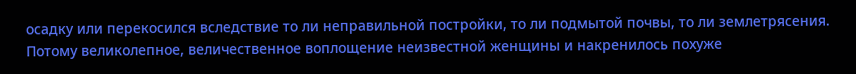осадку или перекосился вследствие то ли неправильной постройки, то ли подмытой почвы, то ли землетрясения. Потому великолепное, величественное воплощение неизвестной женщины и накренилось похуже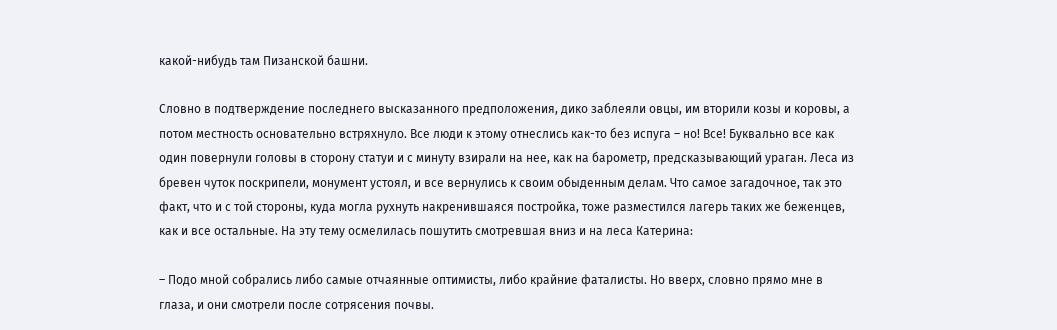какой-нибудь там Пизанской башни.

Словно в подтверждение последнего высказанного предположения, дико заблеяли овцы, им вторили козы и коровы, а потом местность основательно встряхнуло. Все люди к этому отнеслись как-то без испуга – но! Все! Буквально все как один повернули головы в сторону статуи и с минуту взирали на нее, как на барометр, предсказывающий ураган. Леса из бревен чуток поскрипели, монумент устоял, и все вернулись к своим обыденным делам. Что самое загадочное, так это факт, что и с той стороны, куда могла рухнуть накренившаяся постройка, тоже разместился лагерь таких же беженцев, как и все остальные. На эту тему осмелилась пошутить смотревшая вниз и на леса Катерина:

– Подо мной собрались либо самые отчаянные оптимисты, либо крайние фаталисты. Но вверх, словно прямо мне в глаза, и они смотрели после сотрясения почвы.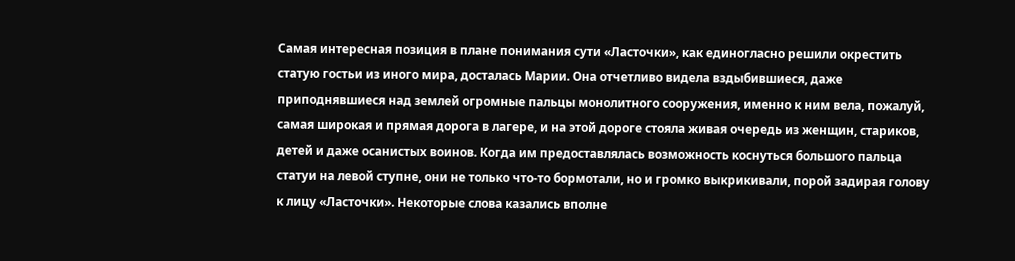Самая интересная позиция в плане понимания сути «Ласточки», как единогласно решили окрестить статую гостьи из иного мира, досталась Марии. Она отчетливо видела вздыбившиеся, даже приподнявшиеся над землей огромные пальцы монолитного сооружения, именно к ним вела, пожалуй, самая широкая и прямая дорога в лагере, и на этой дороге стояла живая очередь из женщин, стариков, детей и даже осанистых воинов. Когда им предоставлялась возможность коснуться большого пальца статуи на левой ступне, они не только что-то бормотали, но и громко выкрикивали, порой задирая голову к лицу «Ласточки». Некоторые слова казались вполне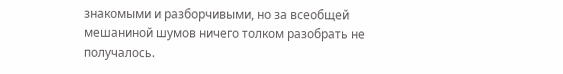знакомыми и разборчивыми, но за всеобщей мешаниной шумов ничего толком разобрать не получалось.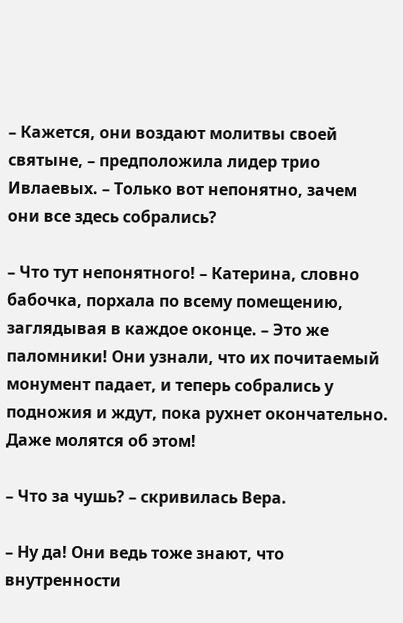– Кажется, они воздают молитвы своей святыне, – предположила лидер трио Ивлаевых. – Только вот непонятно, зачем они все здесь собрались?

– Что тут непонятного! – Катерина, словно бабочка, порхала по всему помещению, заглядывая в каждое оконце. – Это же паломники! Они узнали, что их почитаемый монумент падает, и теперь собрались у подножия и ждут, пока рухнет окончательно. Даже молятся об этом!

– Что за чушь? – скривилась Вера.

– Ну да! Они ведь тоже знают, что внутренности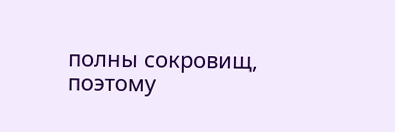полны сокровищ, поэтому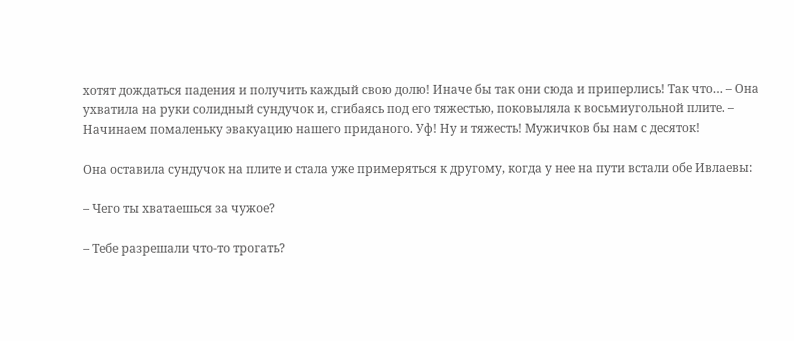хотят дождаться падения и получить каждый свою долю! Иначе бы так они сюда и приперлись! Так что… – Она ухватила на руки солидный сундучок и, сгибаясь под его тяжестью, поковыляла к восьмиугольной плите. – Начинаем помаленьку эвакуацию нашего приданого. Уф! Ну и тяжесть! Мужичков бы нам с десяток!

Она оставила сундучок на плите и стала уже примеряться к другому, когда у нее на пути встали обе Ивлаевы:

– Чего ты хватаешься за чужое?

– Тебе разрешали что-то трогать?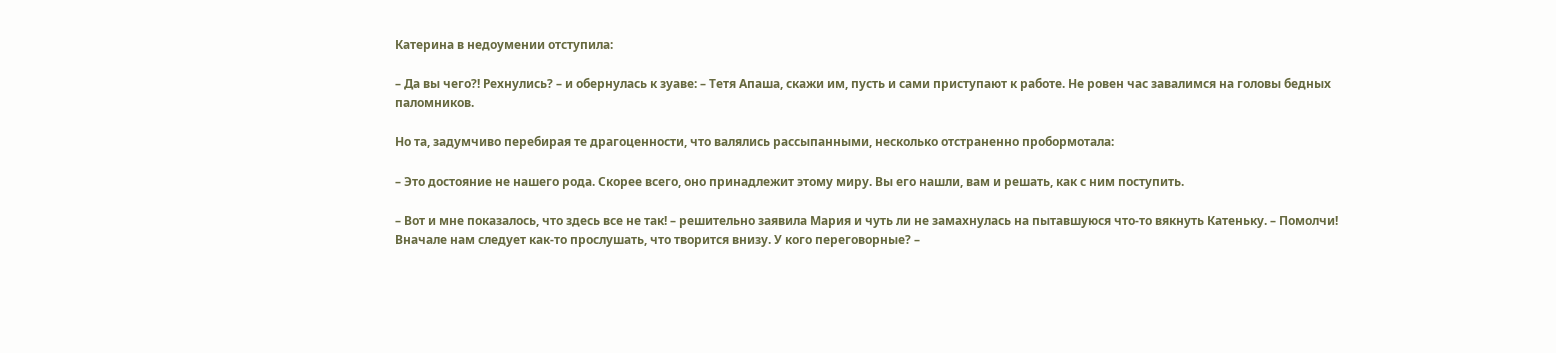Катерина в недоумении отступила:

– Да вы чего?! Рехнулись? – и обернулась к зуаве: – Тетя Апаша, скажи им, пусть и сами приступают к работе. Не ровен час завалимся на головы бедных паломников.

Но та, задумчиво перебирая те драгоценности, что валялись рассыпанными, несколько отстраненно пробормотала:

– Это достояние не нашего рода. Скорее всего, оно принадлежит этому миру. Вы его нашли, вам и решать, как с ним поступить.

– Вот и мне показалось, что здесь все не так! – решительно заявила Мария и чуть ли не замахнулась на пытавшуюся что-то вякнуть Катеньку. – Помолчи! Вначале нам следует как-то прослушать, что творится внизу. У кого переговорные? –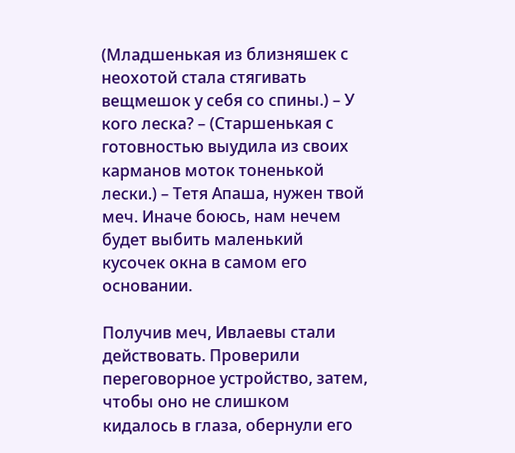(Младшенькая из близняшек с неохотой стала стягивать вещмешок у себя со спины.) – У кого леска? – (Старшенькая с готовностью выудила из своих карманов моток тоненькой лески.) – Тетя Апаша, нужен твой меч. Иначе боюсь, нам нечем будет выбить маленький кусочек окна в самом его основании.

Получив меч, Ивлаевы стали действовать. Проверили переговорное устройство, затем, чтобы оно не слишком кидалось в глаза, обернули его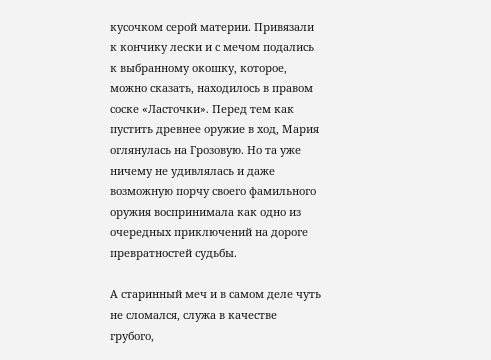кусочком серой материи. Привязали к кончику лески и с мечом подались к выбранному окошку, которое, можно сказать, находилось в правом соске «Ласточки». Перед тем как пустить древнее оружие в ход, Мария оглянулась на Грозовую. Но та уже ничему не удивлялась и даже возможную порчу своего фамильного оружия воспринимала как одно из очередных приключений на дороге превратностей судьбы.

А старинный меч и в самом деле чуть не сломался, служа в качестве грубого,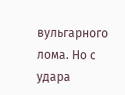вульгарного лома. Но с удара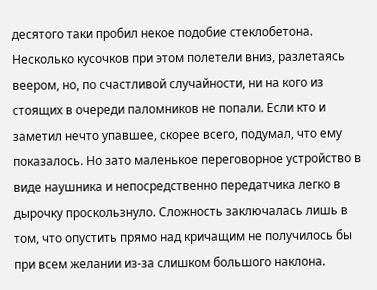десятого таки пробил некое подобие стеклобетона. Несколько кусочков при этом полетели вниз, разлетаясь веером, но, по счастливой случайности, ни на кого из стоящих в очереди паломников не попали. Если кто и заметил нечто упавшее, скорее всего, подумал, что ему показалось. Но зато маленькое переговорное устройство в виде наушника и непосредственно передатчика легко в дырочку проскользнуло. Сложность заключалась лишь в том, что опустить прямо над кричащим не получилось бы при всем желании из-за слишком большого наклона.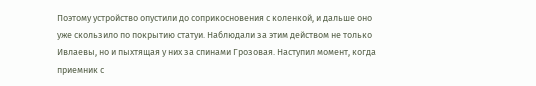Поэтому устройство опустили до соприкосновения с коленкой, и дальше оно уже скользило по покрытию статуи. Наблюдали за этим действом не только Ивлаевы, но и пыхтящая у них за спинами Грозовая. Наступил момент, когда приемник с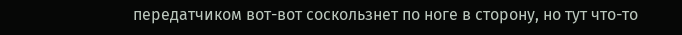передатчиком вот-вот соскользнет по ноге в сторону, но тут что-то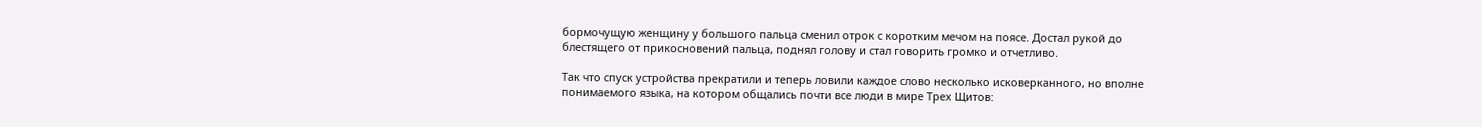бормочущую женщину у большого пальца сменил отрок с коротким мечом на поясе. Достал рукой до блестящего от прикосновений пальца, поднял голову и стал говорить громко и отчетливо.

Так что спуск устройства прекратили и теперь ловили каждое слово несколько исковерканного, но вполне понимаемого языка, на котором общались почти все люди в мире Трех Щитов: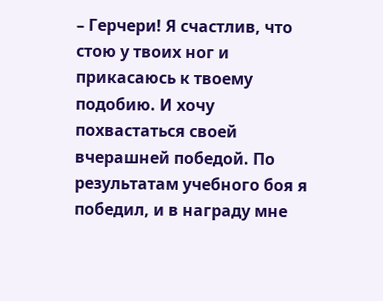– Герчери! Я счастлив, что стою у твоих ног и прикасаюсь к твоему подобию. И хочу похвастаться своей вчерашней победой. По результатам учебного боя я победил, и в награду мне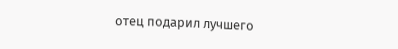отец подарил лучшего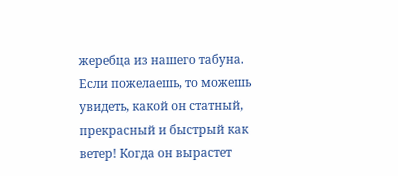жеребца из нашего табуна. Если пожелаешь, то можешь увидеть, какой он статный, прекрасный и быстрый как ветер! Когда он вырастет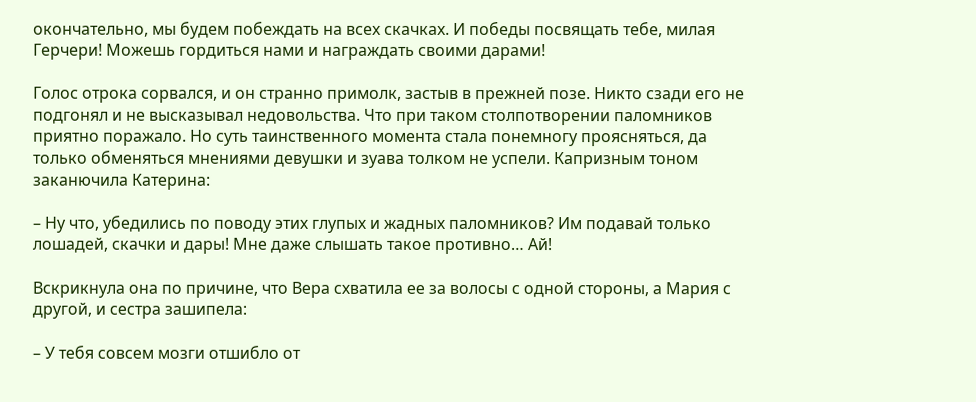окончательно, мы будем побеждать на всех скачках. И победы посвящать тебе, милая Герчери! Можешь гордиться нами и награждать своими дарами!

Голос отрока сорвался, и он странно примолк, застыв в прежней позе. Никто сзади его не подгонял и не высказывал недовольства. Что при таком столпотворении паломников приятно поражало. Но суть таинственного момента стала понемногу проясняться, да только обменяться мнениями девушки и зуава толком не успели. Капризным тоном заканючила Катерина:

– Ну что, убедились по поводу этих глупых и жадных паломников? Им подавай только лошадей, скачки и дары! Мне даже слышать такое противно… Ай!

Вскрикнула она по причине, что Вера схватила ее за волосы с одной стороны, а Мария с другой, и сестра зашипела:

– У тебя совсем мозги отшибло от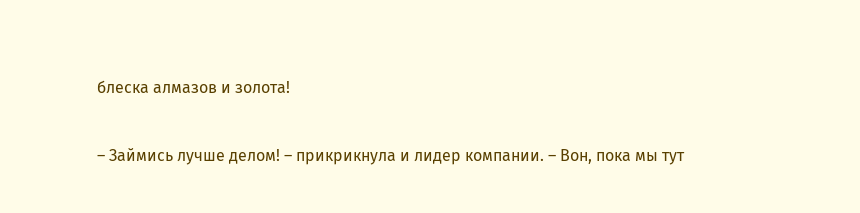блеска алмазов и золота!

– Займись лучше делом! – прикрикнула и лидер компании. – Вон, пока мы тут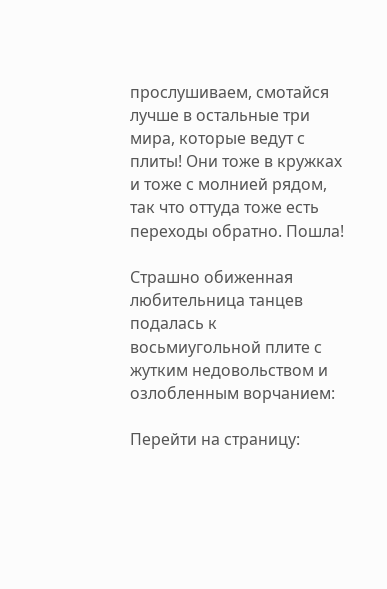прослушиваем, смотайся лучше в остальные три мира, которые ведут с плиты! Они тоже в кружках и тоже с молнией рядом, так что оттуда тоже есть переходы обратно. Пошла!

Страшно обиженная любительница танцев подалась к восьмиугольной плите с жутким недовольством и озлобленным ворчанием:

Перейти на страницу: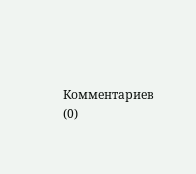Комментариев (0)